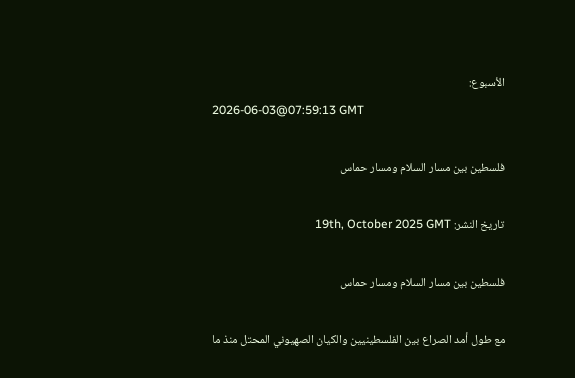الأسبوع:
2026-06-03@07:59:13 GMT

فلسطين بين مسار السلام ومسار حماس

تاريخ النشر: 19th, October 2025 GMT

فلسطين بين مسار السلام ومسار حماس

مع طول أمد الصراع بين الفلسطينيين والكيان الصهيوني المحتل منذ ما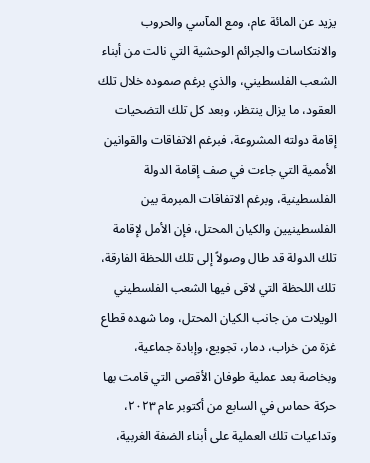يزيد عن المائة عام، ومع المآسي والحروب والانتكاسات والجرائم الوحشية التي نالت من أبناء الشعب الفلسطيني، والذي برغم صموده خلال تلك العقود، ما يزال ينتظر، وبعد كل تلك التضحيات إقامة دولته المشروعة، فبرغم الاتفاقات والقوانين الأممية التي جاءت في صف إقامة الدولة الفلسطينية، وبرغم الاتفاقات المبرمة بين الفلسطينيين والكيان المحتل، فإن الأمل لإقامة تلك الدولة قد طال وصولاً إلى تلك اللحظة الفارقة، تلك اللحظة التي لاقى فيها الشعب الفلسطيني الويلات من جانب الكيان المحتل، وما شهده قطاع غزة من خراب، دمار، تجويع، وإبادة جماعية، وبخاصة بعد عملية طوفان الأقصى التي قامت بها حركة حماس في السابع من أكتوبر عام ٢٠٢٣، وتداعيات تلك العملية على أبناء الضفة الغربية،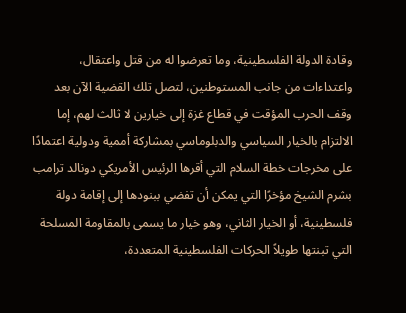وقادة الدولة الفلسطينية، وما تعرضوا له من قتل واعتقال، واعتداءات من جانب المستوطنين، لتصل تلك القضية الآن بعد وقف الحرب المؤقت في قطاع غزة إلى خيارين لا ثالث لهم، إما الالتزام بالخيار السياسي والدبلوماسي بمشاركة أممية ودولية اعتمادًا على مخرجات خطة السلام التي أقرها الرئيس الأمريكي دونالد ترامب بشرم الشيخ مؤخرًا التي يمكن أن تفضي ببنودها إلى إقامة دولة فلسطينية، أو الخيار الثاني، وهو خيار ما يسمى بالمقاومة المسلحة التي تبنتها طويلاً الحركات الفلسطينية المتعددة،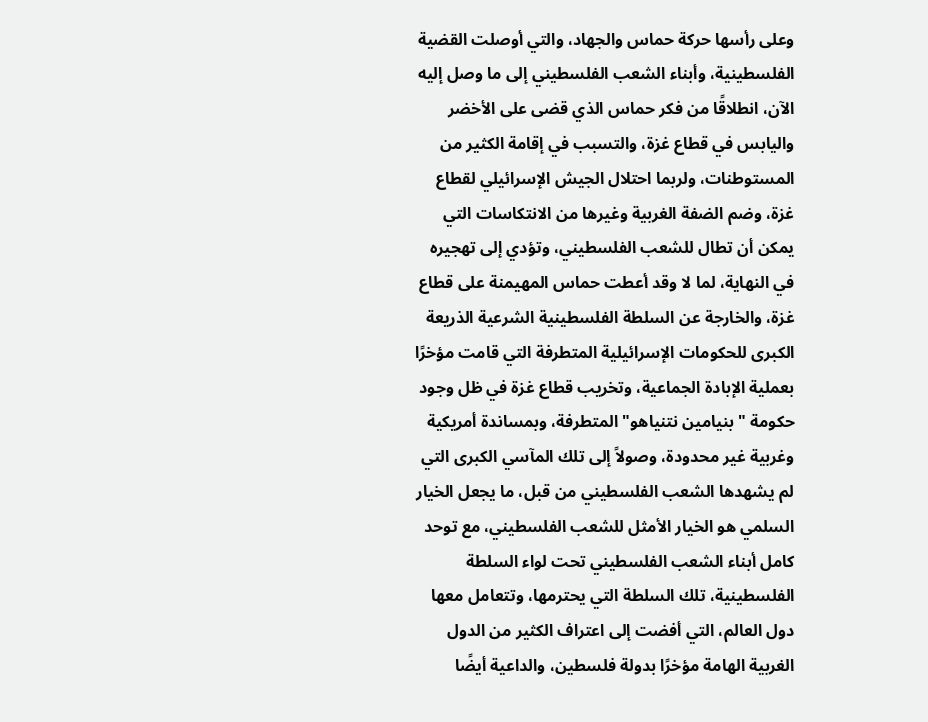وعلى رأسها حركة حماس والجهاد، والتي أوصلت القضية الفلسطينية، وأبناء الشعب الفلسطيني إلى ما وصل إليه الآن، انطلاقًا من فكر حماس الذي قضى على الأخضر واليابس في قطاع غزة، والتسبب في إقامة الكثير من المستوطنات، ولربما احتلال الجيش الإسرائيلي لقطاع غزة، وضم الضفة الغربية وغيرها من الانتكاسات التي يمكن أن تطال للشعب الفلسطيني، وتؤدي إلى تهجيره في النهاية، لما لا وقد أعطت حماس المهيمنة على قطاع غزة، والخارجة عن السلطة الفلسطينية الشرعية الذريعة الكبرى للحكومات الإسرائيلية المتطرفة التي قامت مؤخرًا بعملية الإبادة الجماعية، وتخريب قطاع غزة في ظل وجود حكومة "بنيامين نتنياهو" المتطرفة، وبمساندة أمريكية وغربية غير محدودة، وصولاً إلى تلك المآسي الكبرى التي لم يشهدها الشعب الفلسطيني من قبل، ما يجعل الخيار السلمي هو الخيار الأمثل للشعب الفلسطيني، مع توحد كامل أبناء الشعب الفلسطيني تحت لواء السلطة الفلسطينية، تلك السلطة التي يحترمها، وتتعامل معها دول العالم، التي أفضت إلى اعتراف الكثير من الدول الغربية الهامة مؤخرًا بدولة فلسطين، والداعية أيضًا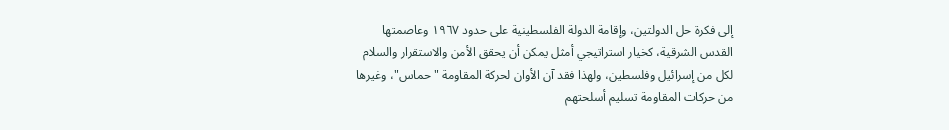إلى فكرة حل الدولتين، وإقامة الدولة الفلسطينية على حدود ١٩٦٧ وعاصمتها القدس الشرقية، كخيار استراتيجي أمثل يمكن أن يحقق الأمن والاستقرار والسلام لكل من إسرائيل وفلسطين، ولهذا فقد آن الأوان لحركة المقاومة "حماس"، وغيرها من حركات المقاومة تسليم أسلحتهم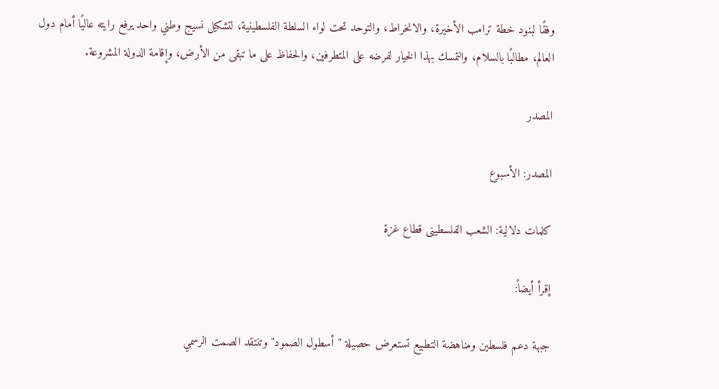وفقًا لبنود خطة ترامب الأخيرة، والانخراط، والتوحد تحت لواء السلطة الفلسطينية، لتشكيل نسيج وطني واحد يرفع رايته عاليًا أمام دول العالم، مطالبًا بالسلام، والتمسك بهذا الخيار لفرضه على المتطرفين، والحفاظ على ما تبقى من الأرض، وإقامة الدولة المشروعة.

المصدر

المصدر: الأسبوع

كلمات دلالية: الشعب الفلسطینی قطاع غزة

إقرأ أيضاً:

جبهة دعم فلسطين ومناهضة التطبيع تستعرض حصيلة "أسطول الصمود" وتنتقد الصمت الرسمي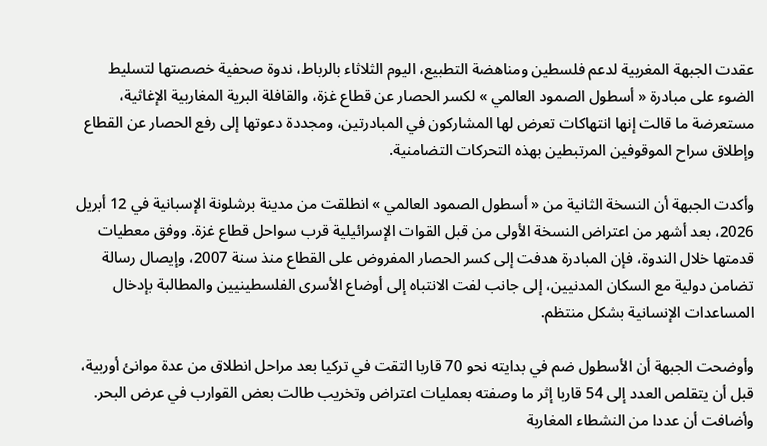عقدت الجبهة المغربية لدعم فلسطين ومناهضة التطبيع، اليوم الثلاثاء بالرباط، ندوة صحفية خصصتها لتسليط الضوء على مبادرة « أسطول الصمود العالمي » لكسر الحصار عن قطاع غزة، والقافلة البرية المغاربية الإغاثية، مستعرضة ما قالت إنها انتهاكات تعرض لها المشاركون في المبادرتين، ومجددة دعوتها إلى رفع الحصار عن القطاع وإطلاق سراح الموقوفين المرتبطين بهذه التحركات التضامنية.

وأكدت الجبهة أن النسخة الثانية من « أسطول الصمود العالمي » انطلقت من مدينة برشلونة الإسبانية في 12 أبريل 2026، بعد أشهر من اعتراض النسخة الأولى من قبل القوات الإسرائيلية قرب سواحل قطاع غزة. ووفق معطيات قدمتها خلال الندوة، فإن المبادرة هدفت إلى كسر الحصار المفروض على القطاع منذ سنة 2007، وإيصال رسالة تضامن دولية مع السكان المدنيين، إلى جانب لفت الانتباه إلى أوضاع الأسرى الفلسطينيين والمطالبة بإدخال المساعدات الإنسانية بشكل منتظم.

وأوضحت الجبهة أن الأسطول ضم في بدايته نحو 70 قاربا التقت في تركيا بعد مراحل انطلاق من عدة موانئ أوربية، قبل أن يتقلص العدد إلى 54 قاربا إثر ما وصفته بعمليات اعتراض وتخريب طالت بعض القوارب في عرض البحر. وأضافت أن عددا من النشطاء المغاربة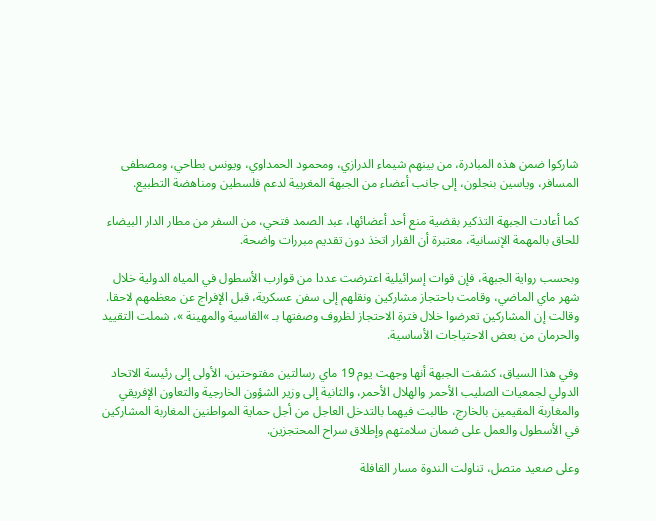شاركوا ضمن هذه المبادرة، من بينهم شيماء الدرازي، ومحمود الحمداوي، ويونس بطاحي، ومصطفى المسافر، وياسين بنجلون، إلى جانب أعضاء من الجبهة المغربية لدعم فلسطين ومناهضة التطبيع.

كما أعادت الجبهة التذكير بقضية منع أحد أعضائها، عبد الصمد فتحي، من السفر من مطار الدار البيضاء للحاق بالمهمة الإنسانية، معتبرة أن القرار اتخذ دون تقديم مبررات واضحة.

وبحسب رواية الجبهة، فإن قوات إسرائيلية اعترضت عددا من قوارب الأسطول في المياه الدولية خلال شهر ماي الماضي، وقامت باحتجاز مشاركين ونقلهم إلى سفن عسكرية، قبل الإفراج عن معظمهم لاحقا. وقالت إن المشاركين تعرضوا خلال فترة الاحتجاز لظروف وصفتها بـ »القاسية والمهينة »، شملت التقييد والحرمان من بعض الاحتياجات الأساسية.

وفي هذا السياق، كشفت الجبهة أنها وجهت يوم 19 ماي رسالتين مفتوحتين، الأولى إلى رئيسة الاتحاد الدولي لجمعيات الصليب الأحمر والهلال الأحمر، والثانية إلى وزير الشؤون الخارجية والتعاون الإفريقي والمغاربة المقيمين بالخارج، طالبت فيهما بالتدخل العاجل من أجل حماية المواطنين المغاربة المشاركين في الأسطول والعمل على ضمان سلامتهم وإطلاق سراح المحتجزين.

وعلى صعيد متصل، تناولت الندوة مسار القافلة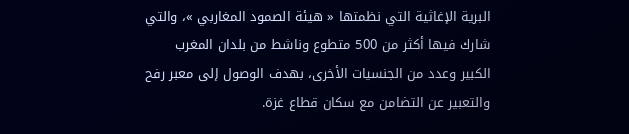البرية الإغاثية التي نظمتها « هيئة الصمود المغاربي »، والتي شارك فيها أكثر من 500 متطوع وناشط من بلدان المغرب الكبير وعدد من الجنسيات الأخرى، بهدف الوصول إلى معبر رفح والتعبير عن التضامن مع سكان قطاع غزة.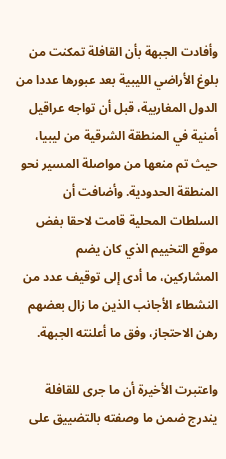وأفادت الجبهة بأن القافلة تمكنت من بلوغ الأراضي الليبية بعد عبورها عددا من الدول المغاربية، قبل أن تواجه عراقيل أمنية في المنطقة الشرقية من ليبيا، حيث تم منعها من مواصلة المسير نحو المنطقة الحدودية. وأضافت أن السلطات المحلية قامت لاحقا بفض موقع التخييم الذي كان يضم المشاركين، ما أدى إلى توقيف عدد من النشطاء الأجانب الذين ما زال بعضهم رهن الاحتجاز، وفق ما أعلنته الجبهة.

واعتبرت الأخيرة أن ما جرى للقافلة يندرج ضمن ما وصفته بالتضييق على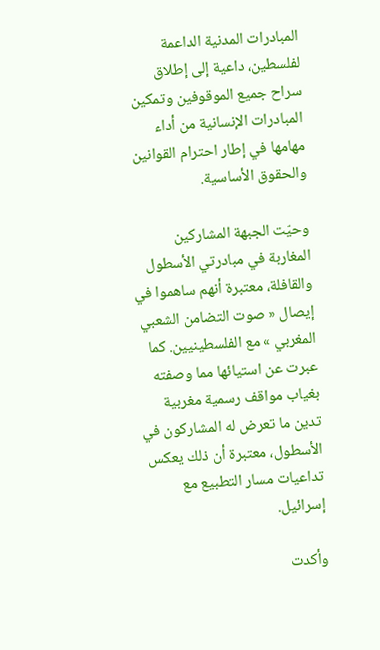المبادرات المدنية الداعمة لفلسطين، داعية إلى إطلاق سراح جميع الموقوفين وتمكين المبادرات الإنسانية من أداء مهامها في إطار احترام القوانين والحقوق الأساسية.

وحيّت الجبهة المشاركين المغاربة في مبادرتي الأسطول والقافلة، معتبرة أنهم ساهموا في إيصال « صوت التضامن الشعبي المغربي » مع الفلسطينيين. كما عبرت عن استيائها مما وصفته بغياب مواقف رسمية مغربية تدين ما تعرض له المشاركون في الأسطول، معتبرة أن ذلك يعكس تداعيات مسار التطبيع مع إسرائيل.

وأكدت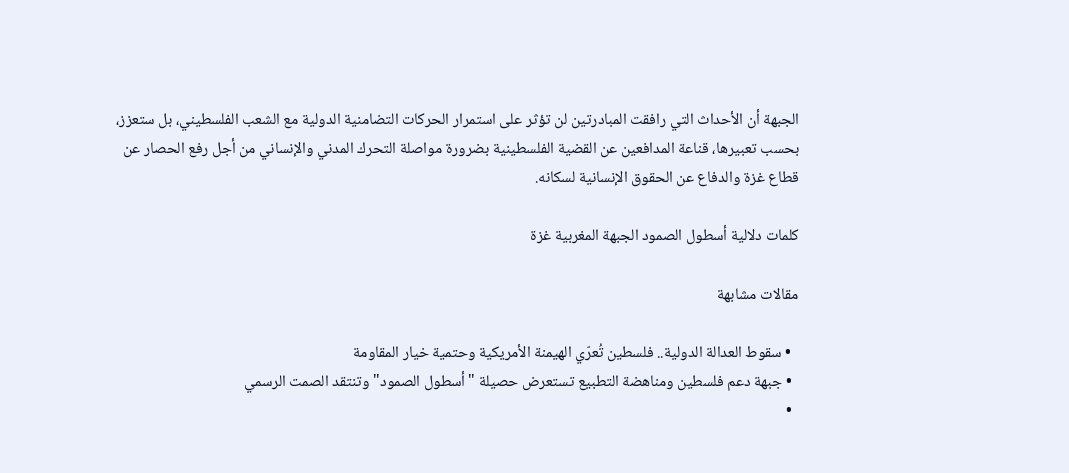الجبهة أن الأحداث التي رافقت المبادرتين لن تؤثر على استمرار الحركات التضامنية الدولية مع الشعب الفلسطيني، بل ستعزز، بحسب تعبيرها، قناعة المدافعين عن القضية الفلسطينية بضرورة مواصلة التحرك المدني والإنساني من أجل رفع الحصار عن قطاع غزة والدفاع عن الحقوق الإنسانية لسكانه.

كلمات دلالية أسطول الصمود الجبهة المغربية غزة

مقالات مشابهة

  • سقوط العدالة الدولية.. فلسطين تُعرّي الهيمنة الأمريكية وحتمية خيار المقاومة
  • جبهة دعم فلسطين ومناهضة التطبيع تستعرض حصيلة "أسطول الصمود" وتنتقد الصمت الرسمي
  •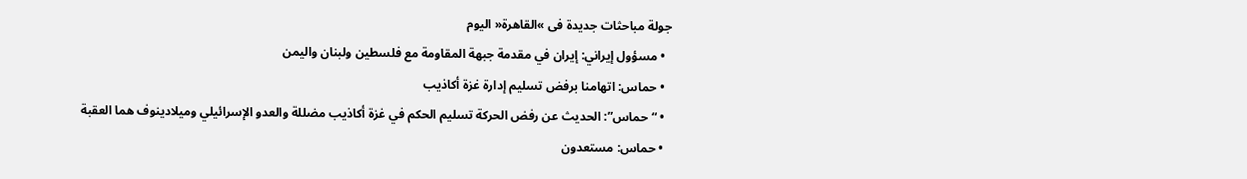جولة مباحثات جديدة فى »القاهرة« اليوم
  • مسؤول إيراني: إيران في مقدمة جبهة المقاومة مع فلسطين ولبنان واليمن
  • حماس: اتهامنا برفض تسليم إدارة غزة أكاذيب
  • “حماس”: الحديث عن رفض الحركة تسليم الحكم في غزة أكاذيب مضللة والعدو الإسرائيلي وميلادينوف هما العقبة
  • حماس: مستعدون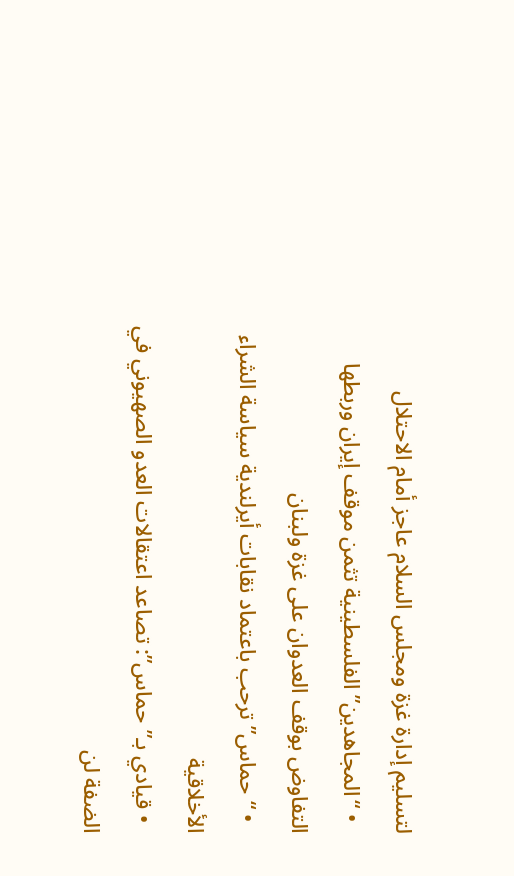لتسليم إدارة غزة ومجلس السلام عاجز أمام الاحتلال
  • “المجاهدين” الفلسطينية تثمن موقف إيران وربطها التفاوض بوقف العدوان على غزة ولبنان
  • “حماس” ترحب باعتماد نقابات أيرلندية سياسة الشراء الأخلاقية
  • قيادي بـ”حماس”: تصاعد اعتقالات العدو الصهيوني في الضفة لن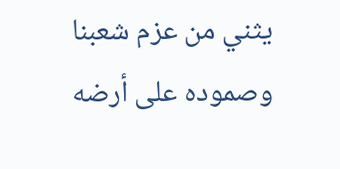يثني من عزم شعبنا وصموده على أرضه